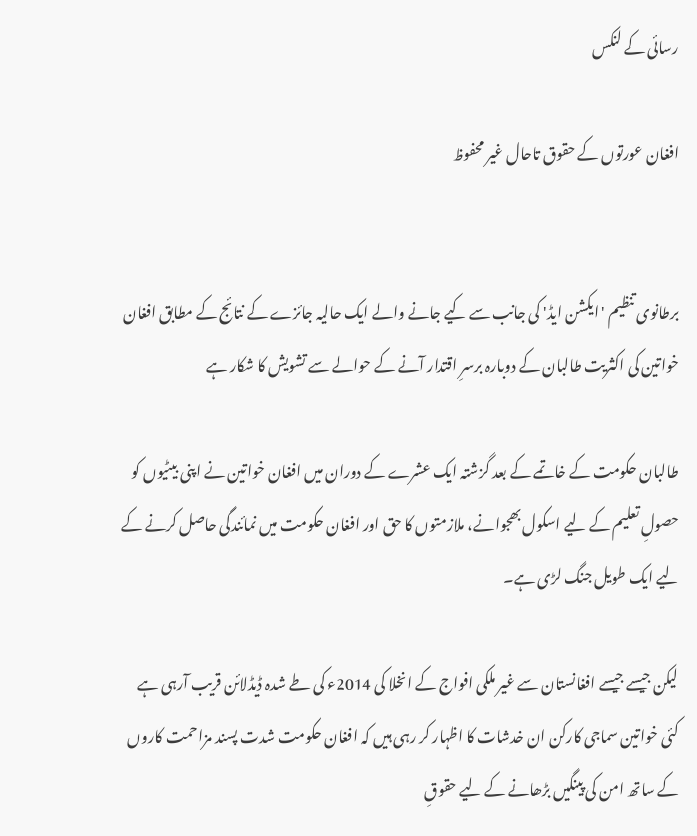رسائی کے لنکس

افغان عورتوں کے حقوق تاحال غیر محفوظ


برطانوی تنظیم 'ایکشن ایڈ' کی جانب سے کیے جانے والے ایک حالیہ جائزے کے نتائج کے مطابق افغان خواتین کی اکثریت طالبان کے دوبارہ برسرِ اقتدار آنے کے حوالے سے تشویش کا شکار ہے

طالبان حکومت کے خاتمے کے بعد گزشتہ ایک عشرے کے دوران میں افغان خواتین نے اپنی بیٹیوں کو حصولِ تعلیم کے لیے اسکول بھجوانے، ملازمتوں کا حق اور افغان حکومت میں نمائندگی حاصل کرنے کے لیے ایک طویل جنگ لڑی ہے۔

لیکن جیسے جیسے افغانستان سے غیر ملکی افواج کے انخلا کی 2014ء کی طے شدہ ڈیڈلائن قریب آرہی ہے کئی خواتین سماجی کارکن ان خدشات کا اظہار کر رہی ہیں کہ افغان حکومت شدت پسند مزاحمت کاروں کے ساتھ امن کی پینگیں بڑھانے کے لیے حقوقِ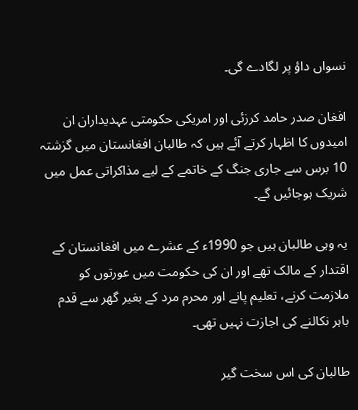نسواں داؤ پر لگادے گی۔

افغان صدر حامد کرزئی اور امریکی حکومتی عہدیداران ان امیدوں کا اظہار کرتے آئے ہیں کہ طالبان افغانستان میں گزشتہ 10 برس سے جاری جنگ کے خاتمے کے لیے مذاکراتی عمل میں شریک ہوجائیں گے۔

یہ وہی طالبان ہیں جو 1990ء کے عشرے میں افغانستان کے اقتدار کے مالک تھے اور ان کی حکومت میں عورتوں کو ملازمت کرنے، تعلیم پانے اور محرم مرد کے بغیر گھر سے قدم باہر نکالنے کی اجازت نہیں تھی۔

طالبان کی اس سخت گیر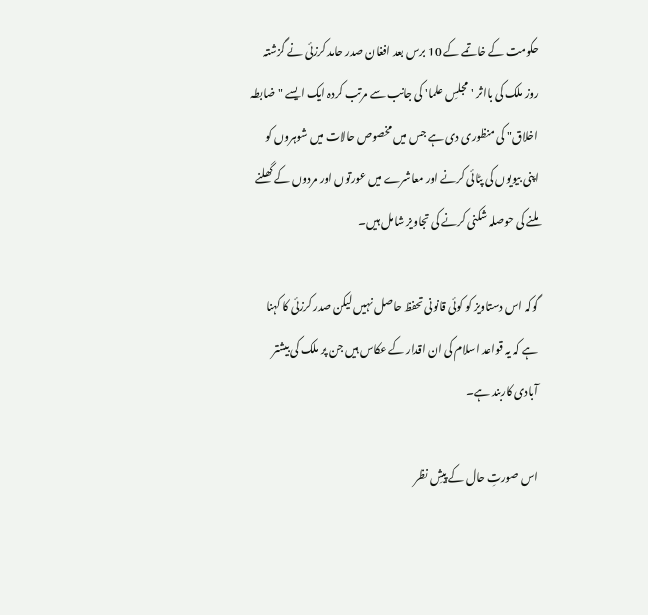حکومت کے خاتمے کے 10 برس بعد افغان صدر حامد کرزئی نے گزشتہ روز ملک کی بااثر 'مجلسِ علما' کی جانب سے مرتب کردہ ایک ایسے "ضابطہ اخلاق" کی منظوری دی ہے جس میں مخصوص حالات میں شوہروں کو اپنی بیویوں کی پٹائی کرنے اور معاشرے میں عورتوں اور مردوں کے گھلنے ملنے کی حوصلہ شکنی کرنے کی تجاویز شامل ہیں۔

گوکہ اس دستاویز کو کوئی قانونی تحفظ حاصل نہیں لیکن صدر کرزئی کا کہنا ہے کہ یہ قواعد اسلام کی ان اقدار کے عکاس ہیں جن پر ملک کی بیشتر آبادی کاربند ہے۔

اس صورتِ حال کے پیشِ نظر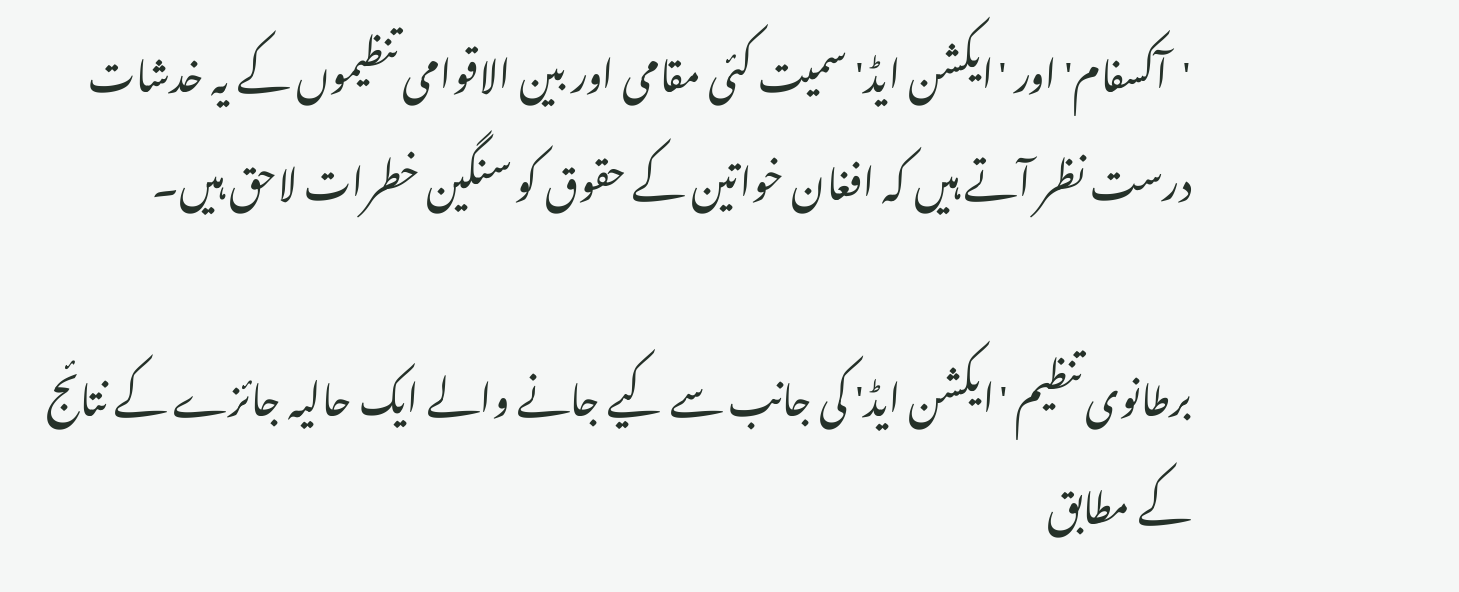'آکسفام' اور 'ایکشن ایڈ' سمیت کئی مقامی اور بین الاقوامی تنظیموں کے یہ خدشات درست نظر آتے ہیں کہ افغان خواتین کے حقوق کو سنگین خطرات لاحق ہیں۔

برطانوی تنظیم 'ایکشن ایڈ' کی جانب سے کیے جانے والے ایک حالیہ جائزے کے نتائج کے مطابق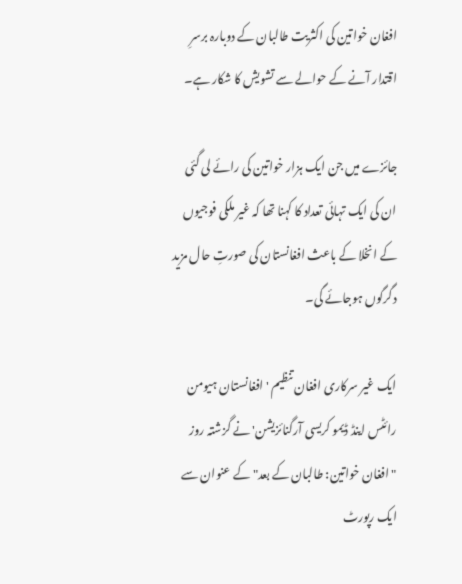افغان خواتین کی اکثریت طالبان کے دوبارہ برسرِ اقتدار آنے کے حوالے سے تشویش کا شکار ہے۔

جائزے میں جن ایک ہزار خواتین کی رائے لی گئی ان کی ایک تہائی تعداد کا کہنا تھا کہ غیر ملکی فوجیوں کے انخلا کے باعث افغانستان کی صورتِ حال مزید دگرگوں ہوجائے گی۔

ایک غیر سرکاری افغان تنظیم 'افغانستان ہیومن رائٹس اینڈ ڈیمو کریسی آرگنائزیشن' نے گزشتہ روز "افغان خواتین: طالبان کے بعد" کے عنوان سے ایک رپورٹ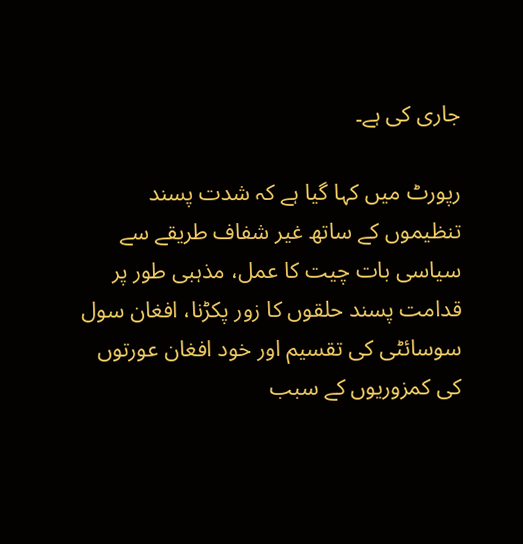جاری کی ہے۔

رپورٹ میں کہا گیا ہے کہ شدت پسند تنظیموں کے ساتھ غیر شفاف طریقے سے سیاسی بات چیت کا عمل، مذہبی طور پر قدامت پسند حلقوں کا زور پکڑنا، افغان سول سوسائٹی کی تقسیم اور خود افغان عورتوں کی کمزوریوں کے سبب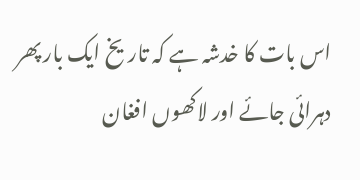اس بات کا خدشہ ہے کہ تاریخ ایک بار پھر دہرائی جائے اور لاکھوں افغان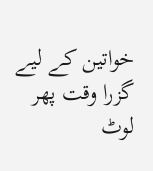خواتین کے لیے گزرا وقت پھر لوٹ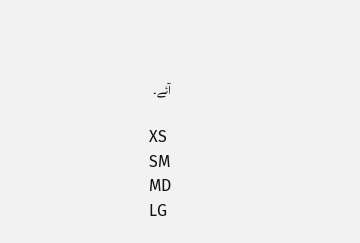آئے۔

XS
SM
MD
LG